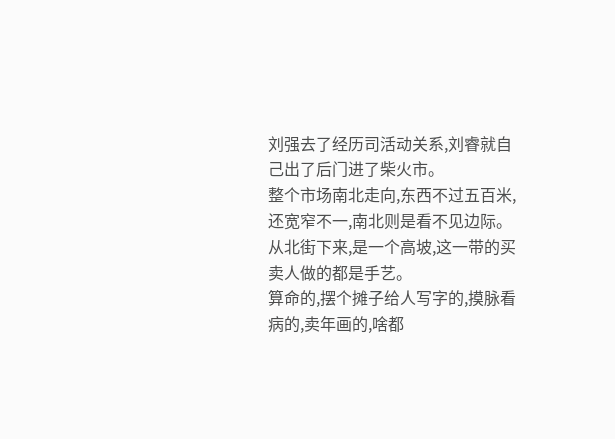刘强去了经历司活动关系,刘睿就自己出了后门进了柴火市。
整个市场南北走向,东西不过五百米,还宽窄不一,南北则是看不见边际。
从北街下来,是一个高坡,这一带的买卖人做的都是手艺。
算命的,摆个摊子给人写字的,摸脉看病的,卖年画的,啥都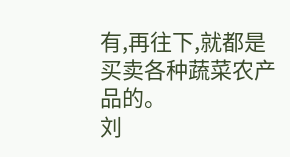有,再往下,就都是买卖各种蔬菜农产品的。
刘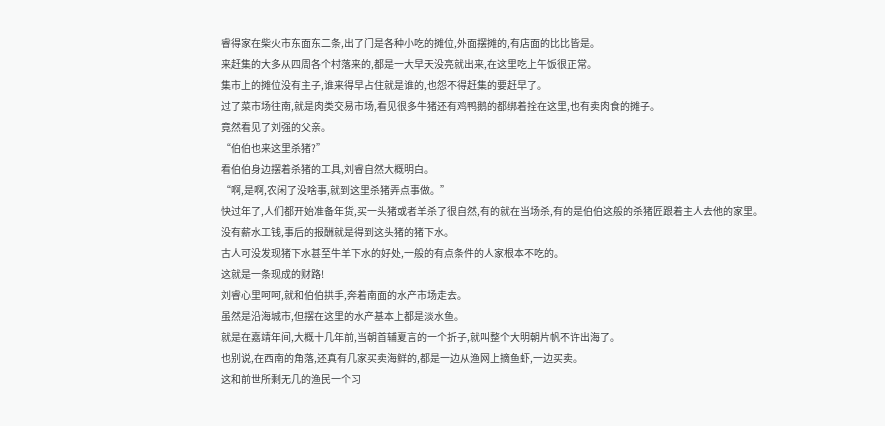睿得家在柴火市东面东二条,出了门是各种小吃的摊位,外面摆摊的,有店面的比比皆是。
来赶集的大多从四周各个村落来的,都是一大早天没亮就出来,在这里吃上午饭很正常。
集市上的摊位没有主子,谁来得早占住就是谁的,也怨不得赶集的要赶早了。
过了菜市场往南,就是肉类交易市场,看见很多牛猪还有鸡鸭鹅的都绑着拴在这里,也有卖肉食的摊子。
竟然看见了刘强的父亲。
“伯伯也来这里杀猪?”
看伯伯身边摆着杀猪的工具,刘睿自然大概明白。
“啊,是啊,农闲了没啥事,就到这里杀猪弄点事做。”
快过年了,人们都开始准备年货,买一头猪或者羊杀了很自然,有的就在当场杀,有的是伯伯这般的杀猪匠跟着主人去他的家里。
没有薪水工钱,事后的报酬就是得到这头猪的猪下水。
古人可没发现猪下水甚至牛羊下水的好处,一般的有点条件的人家根本不吃的。
这就是一条现成的财路!
刘睿心里呵呵,就和伯伯拱手,奔着南面的水产市场走去。
虽然是沿海城市,但摆在这里的水产基本上都是淡水鱼。
就是在嘉靖年间,大概十几年前,当朝首辅夏言的一个折子,就叫整个大明朝片帆不许出海了。
也别说,在西南的角落,还真有几家买卖海鲜的,都是一边从渔网上摘鱼虾,一边买卖。
这和前世所剩无几的渔民一个习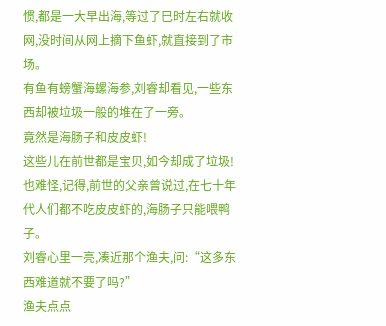惯,都是一大早出海,等过了巳时左右就收网,没时间从网上摘下鱼虾,就直接到了市场。
有鱼有螃蟹海螺海参,刘睿却看见,一些东西却被垃圾一般的堆在了一旁。
竟然是海肠子和皮皮虾!
这些儿在前世都是宝贝,如今却成了垃圾!
也难怪,记得,前世的父亲曾说过,在七十年代人们都不吃皮皮虾的,海肠子只能喂鸭子。
刘睿心里一亮,凑近那个渔夫,问:“这多东西难道就不要了吗?”
渔夫点点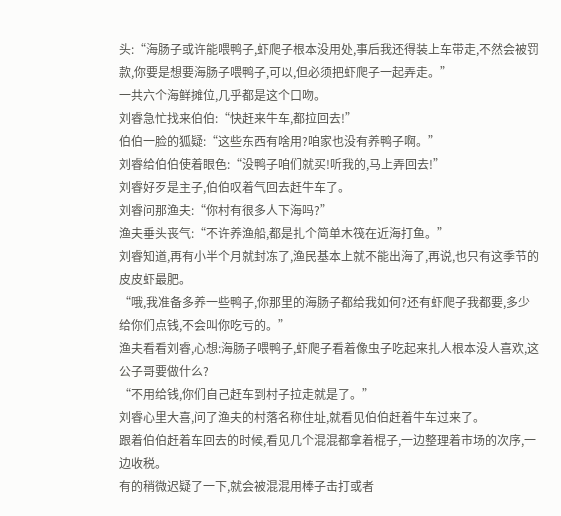头:“海肠子或许能喂鸭子,虾爬子根本没用处,事后我还得装上车带走,不然会被罚款,你要是想要海肠子喂鸭子,可以,但必须把虾爬子一起弄走。”
一共六个海鲜摊位,几乎都是这个口吻。
刘睿急忙找来伯伯:“快赶来牛车,都拉回去!”
伯伯一脸的狐疑:“这些东西有啥用?咱家也没有养鸭子啊。”
刘睿给伯伯使着眼色:“没鸭子咱们就买!听我的,马上弄回去!”
刘睿好歹是主子,伯伯叹着气回去赶牛车了。
刘睿问那渔夫:“你村有很多人下海吗?”
渔夫垂头丧气:“不许养渔船,都是扎个简单木筏在近海打鱼。”
刘睿知道,再有小半个月就封冻了,渔民基本上就不能出海了,再说,也只有这季节的皮皮虾最肥。
“哦,我准备多养一些鸭子,你那里的海肠子都给我如何?还有虾爬子我都要,多少给你们点钱,不会叫你吃亏的。”
渔夫看看刘睿,心想:海肠子喂鸭子,虾爬子看着像虫子吃起来扎人根本没人喜欢,这公子哥要做什么?
“不用给钱,你们自己赶车到村子拉走就是了。”
刘睿心里大喜,问了渔夫的村落名称住址,就看见伯伯赶着牛车过来了。
跟着伯伯赶着车回去的时候,看见几个混混都拿着棍子,一边整理着市场的次序,一边收税。
有的稍微迟疑了一下,就会被混混用棒子击打或者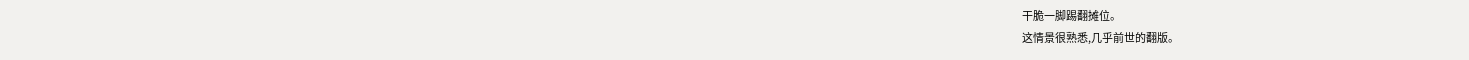干脆一脚踢翻摊位。
这情景很熟悉,几乎前世的翻版。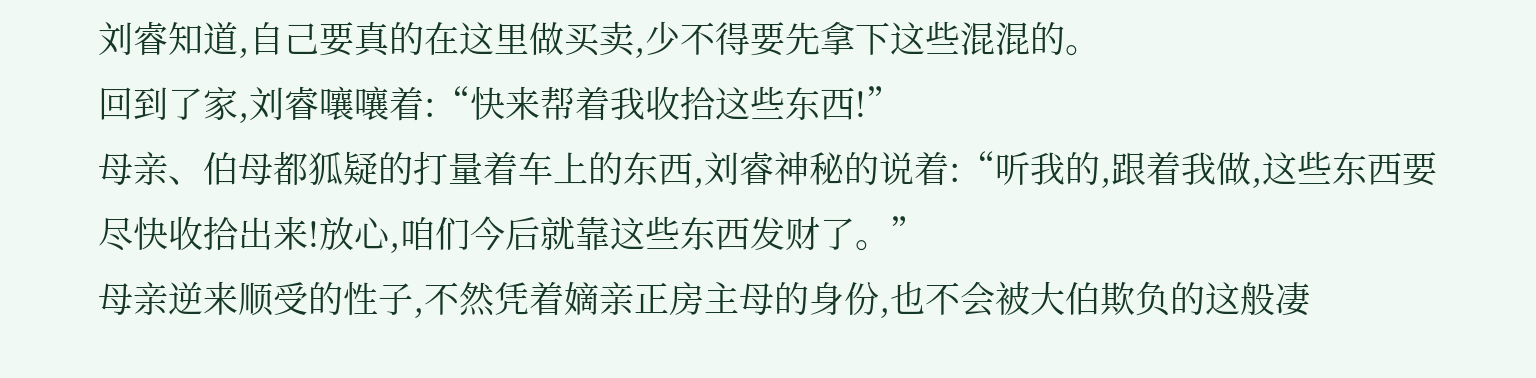刘睿知道,自己要真的在这里做买卖,少不得要先拿下这些混混的。
回到了家,刘睿嚷嚷着:“快来帮着我收拾这些东西!”
母亲、伯母都狐疑的打量着车上的东西,刘睿神秘的说着:“听我的,跟着我做,这些东西要尽快收拾出来!放心,咱们今后就靠这些东西发财了。”
母亲逆来顺受的性子,不然凭着嫡亲正房主母的身份,也不会被大伯欺负的这般凄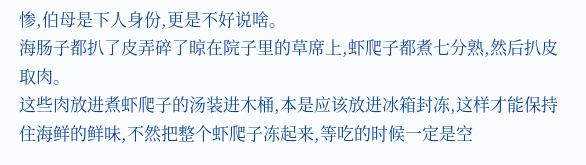惨,伯母是下人身份,更是不好说啥。
海肠子都扒了皮弄碎了晾在院子里的草席上,虾爬子都煮七分熟,然后扒皮取肉。
这些肉放进煮虾爬子的汤装进木桶,本是应该放进冰箱封冻,这样才能保持住海鲜的鲜味,不然把整个虾爬子冻起来,等吃的时候一定是空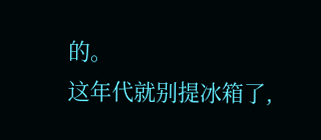的。
这年代就别提冰箱了,